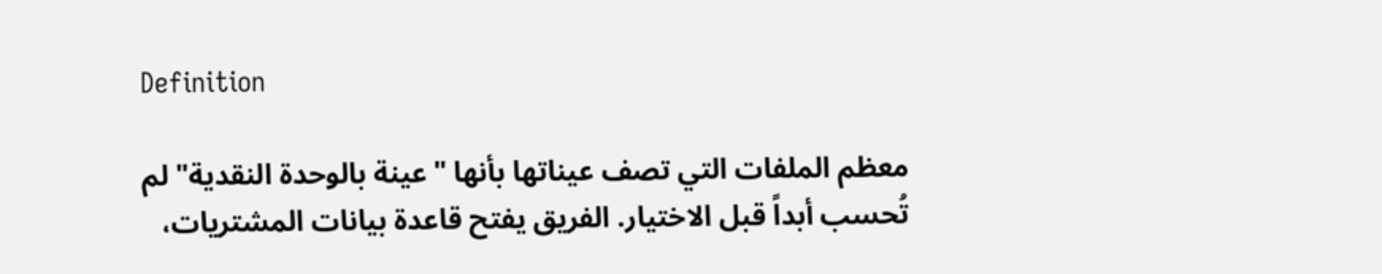Definition

معظم الملفات التي تصف عيناتها بأنها "عينة بالوحدة النقدية" لم تُحسب أبداً قبل الاختيار. الفريق يفتح قاعدة بيانات المشتريات،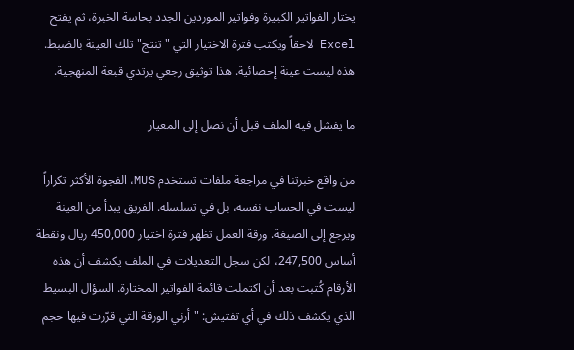يختار الفواتير الكبيرة وفواتير الموردين الجدد بحاسة الخبرة، ثم يفتح Excel لاحقاً ويكتب فترة الاختيار التي "تنتج" تلك العينة بالضبط. هذه ليست عينة إحصائية. هذا توثيق رجعي يرتدي قبعة المنهجية.

ما يفشل فيه الملف قبل أن نصل إلى المعيار

من واقع خبرتنا في مراجعة ملفات تستخدم MUS، الفجوة الأكثر تكراراً ليست في الحساب نفسه، بل في تسلسله. الفريق يبدأ من العينة ويرجع إلى الصيغة. ورقة العمل تظهر فترة اختيار 450,000 ريال ونقطة أساس 247,500، لكن سجل التعديلات في الملف يكشف أن هذه الأرقام كُتبت بعد أن اكتملت قائمة الفواتير المختارة. السؤال البسيط الذي يكشف ذلك في أي تفتيش: "أرني الورقة التي قرّرت فيها حجم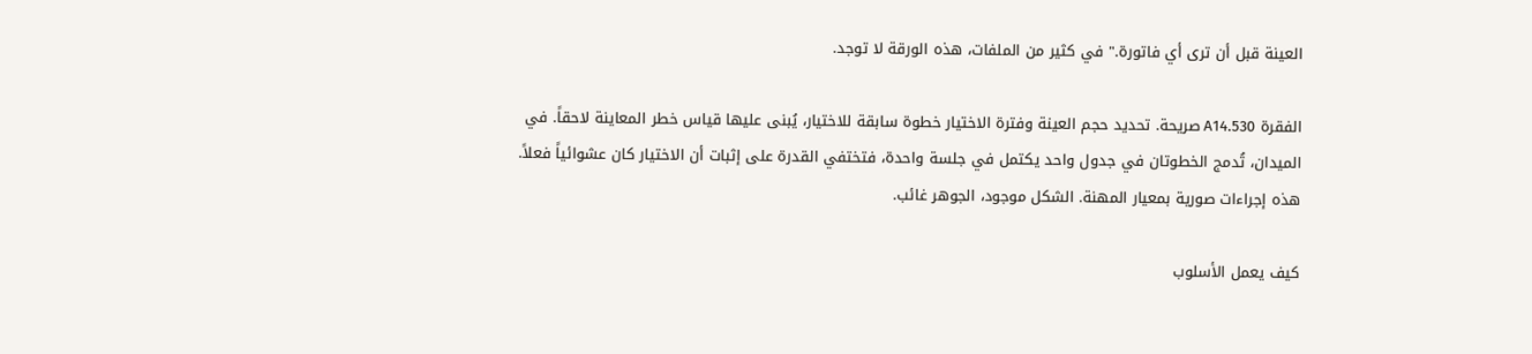العينة قبل أن ترى أي فاتورة." في كثير من الملفات، هذه الورقة لا توجد.

الفقرة 530.A14 صريحة. تحديد حجم العينة وفترة الاختيار خطوة سابقة للاختيار، يُبنى عليها قياس خطر المعاينة لاحقاً. في الميدان، تُدمج الخطوتان في جدول واحد يكتمل في جلسة واحدة، فتختفي القدرة على إثبات أن الاختيار كان عشوائياً فعلاً. هذه إجراءات صورية بمعيار المهنة. الشكل موجود، الجوهر غائب.

كيف يعمل الأسلوب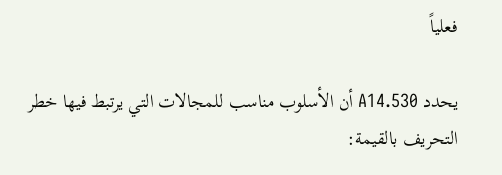فعلياً

يحدد 530.A14 أن الأسلوب مناسب للمجالات التي يرتبط فيها خطر التحريف بالقيمة: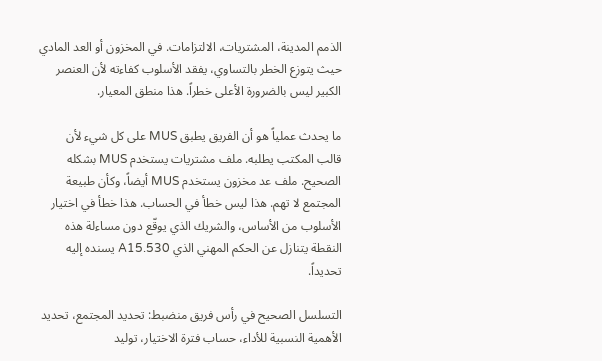الذمم المدينة، المشتريات، الالتزامات. في المخزون أو العد المادي حيث يتوزع الخطر بالتساوي، يفقد الأسلوب كفاءته لأن العنصر الكبير ليس بالضرورة الأعلى خطراً. هذا منطق المعيار.

ما يحدث عملياً هو أن الفريق يطبق MUS على كل شيء لأن قالب المكتب يطلبه. ملف مشتريات يستخدم MUS بشكله الصحيح. ملف عد مخزون يستخدم MUS أيضاً، وكأن طبيعة المجتمع لا تهم. هذا ليس خطأ في الحساب. هذا خطأ في اختيار الأسلوب من الأساس، والشريك الذي يوقّع دون مساءلة هذه النقطة يتنازل عن الحكم المهني الذي 530.A15 يسنده إليه تحديداً.

التسلسل الصحيح في رأس فريق منضبط: تحديد المجتمع، تحديد الأهمية النسبية للأداء، حساب فترة الاختيار، توليد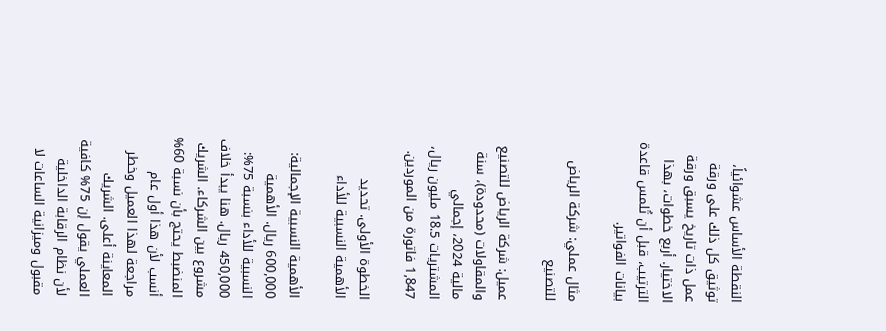النقطة الأساس عشوائياً، توثيق كل ذلك على ورقة عمل ذات تاريخ يسبق ورقة الاختيار. أربع خطوات، بهذا الترتيب، قبل أن تُلمس قاعدة بيانات الفواتير.

مثال عملي: شركة الرياض للتصنيع

عميل: شركة الرياض للتصنيع والمقاولات (محدودة)، سنة مالية 2024، إجمالي المشتريات 18.5 مليون ريال، 1,847 فاتورة من الموردين.

الخطوة الأولى. تحديد الأهمية النسبية للأداء

الأهمية النسبية الإجمالية: 600,000 ريال. الأهمية النسبية للأداء بنسبة 75%: 450,000 ريال. هنا يبدأ خلاف مشروع بين الشركاء. الشريك المنضبط يحتج بأن نسبة 60% أنسب لأن هذا أول عام مراجعة لهذا العميل وخطر المعاينة أعلى. الشريك العملي يقول إن 75% كافية لأن نظام الرقابة الداخلية مقبول وميزانية الساعات لا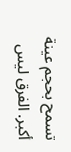تسمح بحجم عينة أكبر. الفرق ليس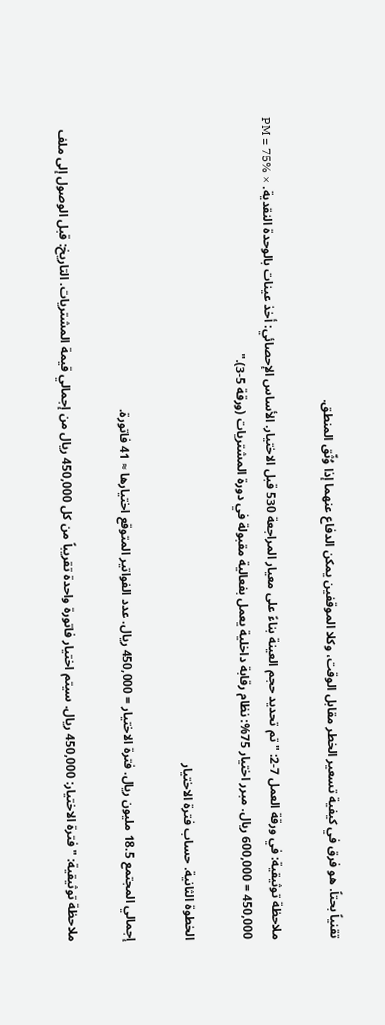تقنياً بحتاً. هو فرق في كيفية تسعير الخطر مقابل الوقت، وكلا الموقفين يمكن الدفاع عنهما إذا وُثّق المنطق.

ملاحظة توثيقية: في ورقة العمل 7-2: "تم تحديد حجم العينة بناءً على معيار المراجعة 530 قبل الاختيار. الأساس الإحصائي: أخذ عينات بالوحدة النقدية. PM = 75% × 600,000 = 450,000 ريال. مبرر اختيار 75%: نظام رقابة داخلية يعمل بفعالية مقبولة في دورة المشتريات (ورقة 5-3)."

الخطوة الثانية. حساب فترة الاختيار

إجمالي المجتمع 18.5 مليون ريال. فترة الاختيار = 450,000 ريال. عدد الفواتير المتوقع اختيارها ≈ 41 فاتورة.

ملاحظة توثيقية: "فترة الاختيار: 450,000 ريال. سيتم اختيار فاتورة واحدة تقريباً من كل 450,000 ريال من إجمالي قيمة المشتريات. التاريخ: قبل الوصول إلى ملف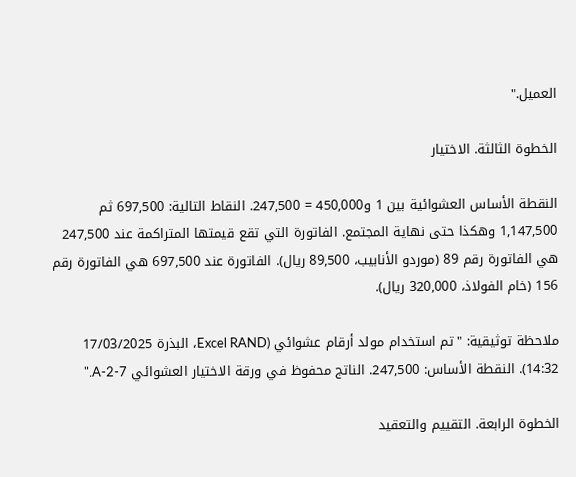العميل."

الخطوة الثالثة. الاختيار

النقطة الأساس العشوائية بين 1 و450,000 = 247,500. النقاط التالية: 697,500 ثم 1,147,500 وهكذا حتى نهاية المجتمع. الفاتورة التي تقع قيمتها المتراكمة عند 247,500 هي الفاتورة رقم 89 (موردو الأنابيب، 89,500 ريال). الفاتورة عند 697,500 هي الفاتورة رقم 156 (خام الفولاذ، 320,000 ريال).

ملاحظة توثيقية: "تم استخدام مولد أرقام عشوائي (Excel RAND، البذرة 17/03/2025 14:32). النقطة الأساس: 247,500. الناتج محفوظ في ورقة الاختيار العشوائي 7-2-A."

الخطوة الرابعة. التقييم والتعقيد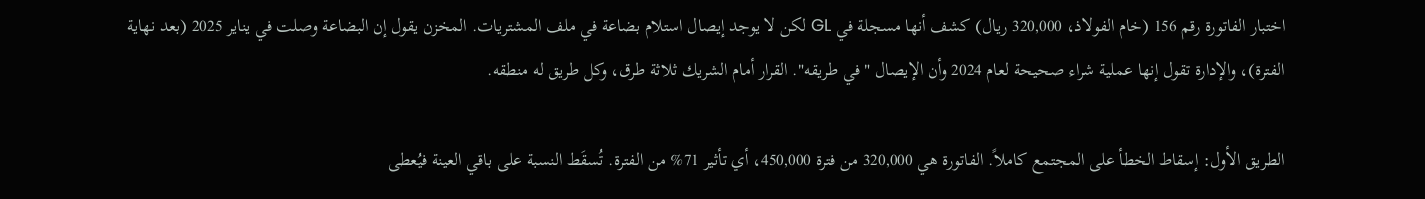اختبار الفاتورة رقم 156 (خام الفولاذ، 320,000 ريال) كشف أنها مسجلة في GL لكن لا يوجد إيصال استلام بضاعة في ملف المشتريات. المخزن يقول إن البضاعة وصلت في يناير 2025 (بعد نهاية الفترة)، والإدارة تقول إنها عملية شراء صحيحة لعام 2024 وأن الإيصال "في طريقه". القرار أمام الشريك ثلاثة طرق، وكل طريق له منطقه.

الطريق الأول: إسقاط الخطأ على المجتمع كاملاً. الفاتورة هي 320,000 من فترة 450,000، أي تأثير 71% من الفترة. تُسقَط النسبة على باقي العينة فيُعطى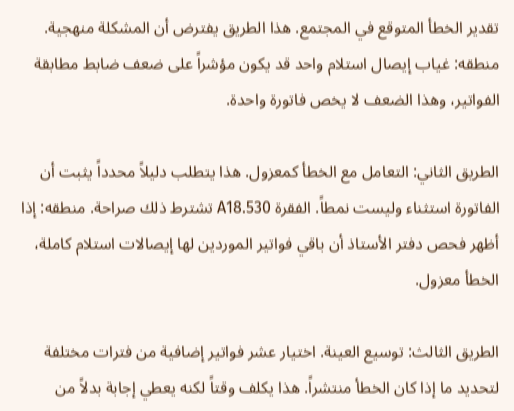تقدير الخطأ المتوقع في المجتمع. هذا الطريق يفترض أن المشكلة منهجية. منطقه: غياب إيصال استلام واحد قد يكون مؤشراً على ضعف ضابط مطابقة الفواتير، وهذا الضعف لا يخص فاتورة واحدة.

الطريق الثاني: التعامل مع الخطأ كمعزول. هذا يتطلب دليلاً محدداً يثبت أن الفاتورة استثناء وليست نمطاً. الفقرة 530.A18 تشترط ذلك صراحة. منطقه: إذا أظهر فحص دفتر الأستاذ أن باقي فواتير الموردين لها إيصالات استلام كاملة، الخطأ معزول.

الطريق الثالث: توسيع العينة. اختيار عشر فواتير إضافية من فترات مختلفة لتحديد ما إذا كان الخطأ منتشراً. هذا يكلف وقتاً لكنه يعطي إجابة بدلاً من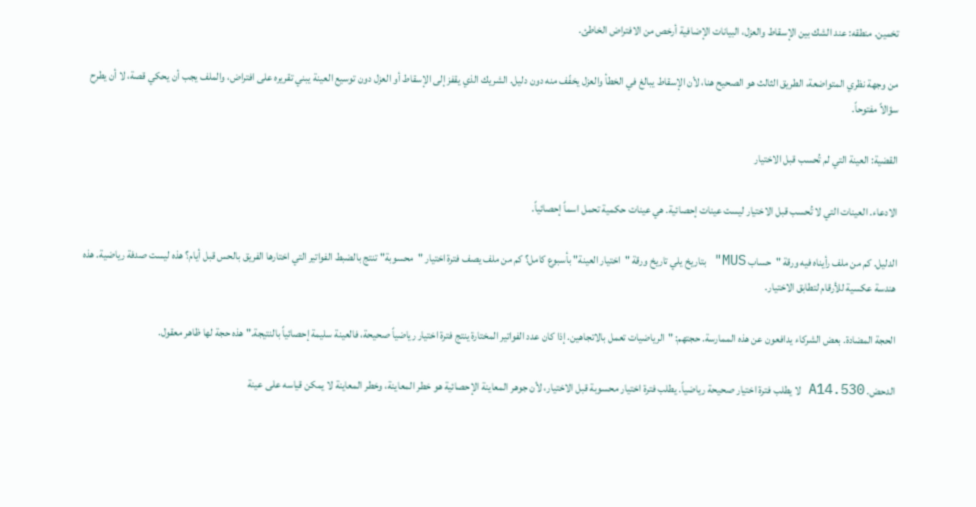تخمين. منطقه: عند الشك بين الإسقاط والعزل، البيانات الإضافية أرخص من الافتراض الخاطئ.

من وجهة نظري المتواضعة، الطريق الثالث هو الصحيح هنا، لأن الإسقاط يبالغ في الخطأ والعزل يخفّف منه دون دليل. الشريك الذي يقفز إلى الإسقاط أو العزل دون توسيع العينة يبني تقريره على افتراض، والملف يجب أن يحكي قصة، لا أن يطرح سؤالاً مفتوحاً.

القضية: العينة التي لم تُحسب قبل الاختيار

الادعاء. العينات التي لا تُحسب قبل الاختيار ليست عينات إحصائية. هي عينات حكمية تحمل اسماً إحصائياً.

الدليل. كم من ملف رأيناه فيه ورقة "حساب MUS" بتاريخ يلي تاريخ ورقة "اختيار العينة" بأسبوع كامل؟ كم من ملف يصف فترة اختيار "محسوبة" تنتج بالضبط الفواتير التي اختارها الفريق بالحس قبل أيام؟ هذه ليست صدفة رياضية. هذه هندسة عكسية للأرقام لتطابق الاختيار.

الحجة المضادة. بعض الشركاء يدافعون عن هذه الممارسة. حجتهم: "الرياضيات تعمل بالاتجاهين. إذا كان عدد الفواتير المختارة ينتج فترة اختيار رياضياً صحيحة، فالعينة سليمة إحصائياً بالنتيجة." هذه حجة لها ظاهر معقول.

الدحض. 530.A14 لا يطلب فترة اختيار صحيحة رياضياً. يطلب فترة اختيار محسوبة قبل الاختيار، لأن جوهر المعاينة الإحصائية هو خطر المعاينة، وخطر المعاينة لا يمكن قياسه على عينة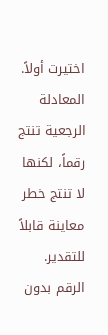اختيرت أولاً. المعادلة الرجعية تنتج رقماً، لكنها لا تنتج خطر معاينة قابلاً للتقدير. الرقم بدون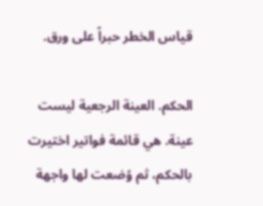قياس الخطر حبراً على ورق.

الحكم. العينة الرجعية ليست عينة. هي قائمة فواتير اختيرت بالحكم، ثم وُضعت لها واجهة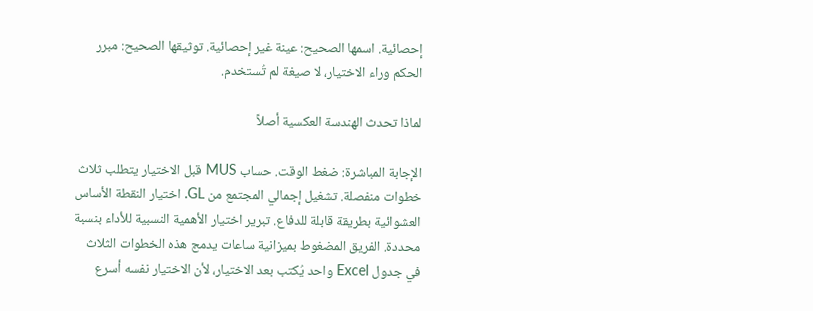إحصائية. اسمها الصحيح: عينة غير إحصائية. توثيقها الصحيح: مبرر الحكم وراء الاختيار، لا صيغة لم تُستخدم.

لماذا تحدث الهندسة العكسية أصلاً

الإجابة المباشرة: ضغط الوقت. حساب MUS قبل الاختيار يتطلب ثلاث خطوات منفصلة. تشغيل إجمالي المجتمع من GL. اختيار النقطة الأساس العشوائية بطريقة قابلة للدفاع. تبرير اختيار الأهمية النسبية للأداء بنسبة محددة. الفريق المضغوط بميزانية ساعات يدمج هذه الخطوات الثلاث في جدول Excel واحد يُكتب بعد الاختيار، لأن الاختيار نفسه أسرع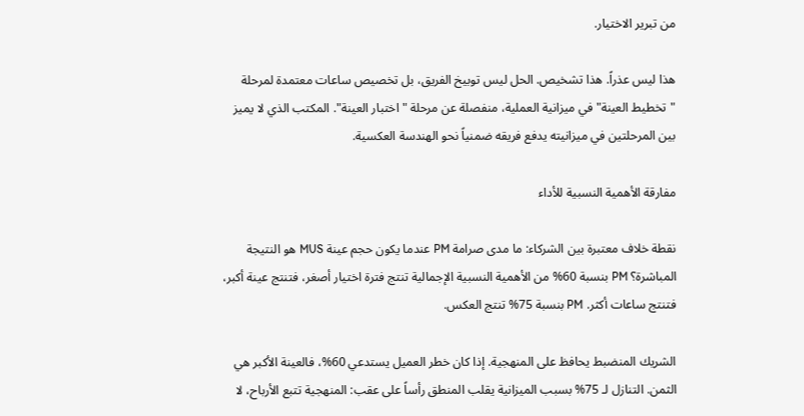من تبرير الاختيار.

هذا ليس عذراً. هذا تشخيص. الحل ليس توبيخ الفريق، بل تخصيص ساعات معتمدة لمرحلة "تخطيط العينة" في ميزانية العملية، منفصلة عن مرحلة "اختبار العينة". المكتب الذي لا يميز بين المرحلتين في ميزانيته يدفع فريقه ضمنياً نحو الهندسة العكسية.

مفارقة الأهمية النسبية للأداء

نقطة خلاف معتبرة بين الشركاء: ما مدى صرامة PM عندما يكون حجم عينة MUS هو النتيجة المباشرة؟ PM بنسبة 60% من الأهمية النسبية الإجمالية تنتج فترة اختيار أصغر، فتنتج عينة أكبر، فتنتج ساعات أكثر. PM بنسبة 75% تنتج العكس.

الشريك المنضبط يحافظ على المنهجية. إذا كان خطر العميل يستدعي 60%، فالعينة الأكبر هي الثمن. التنازل لـ 75% بسبب الميزانية يقلب المنطق رأساً على عقب: المنهجية تتبع الأرباح، لا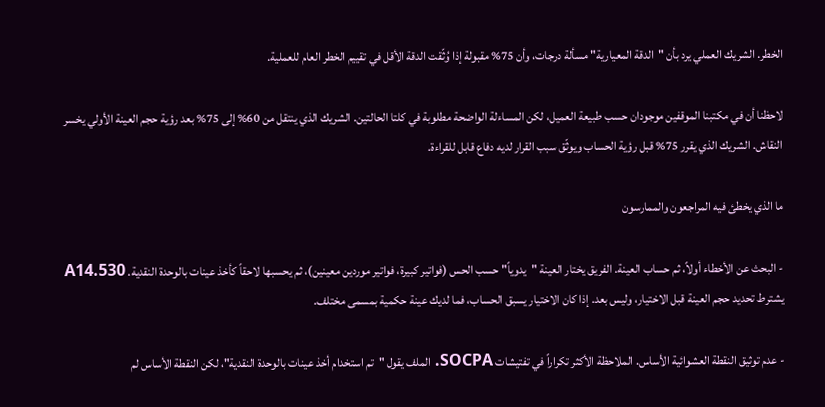الخطر. الشريك العملي يرد بأن "الدقة المعيارية" مسألة درجات، وأن 75% مقبولة إذا وُثّقت الدقة الأقل في تقييم الخطر العام للعملية.

لاحظنا أن في مكتبنا الموقفين موجودان حسب طبيعة العميل، لكن المساءلة الواضحة مطلوبة في كلتا الحالتين. الشريك الذي ينتقل من 60% إلى 75% بعد رؤية حجم العينة الأولي يخسر النقاش. الشريك الذي يقرر 75% قبل رؤية الحساب ويوثّق سبب القرار لديه دفاع قابل للقراءة.

ما الذي يخطئ فيه المراجعون والممارسون

- البحث عن الأخطاء أولاً، ثم حساب العينة. الفريق يختار العينة "يدوياً" حسب الحس (فواتير كبيرة، فواتير موردين معينين)، ثم يحسبها لاحقاً كأخذ عينات بالوحدة النقدية. 530.A14 يشترط تحديد حجم العينة قبل الاختيار، وليس بعد. إذا كان الاختيار يسبق الحساب، فما لديك عينة حكمية بمسمى مختلف.

- عدم توثيق النقطة العشوائية الأساس. الملاحظة الأكثر تكراراً في تفتيشات SOCPA. الملف يقول "تم استخدام أخذ عينات بالوحدة النقدية"، لكن النقطة الأساس لم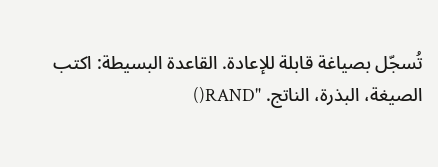تُسجّل بصياغة قابلة للإعادة. القاعدة البسيطة: اكتب الصيغة، البذرة، الناتج. "RAND()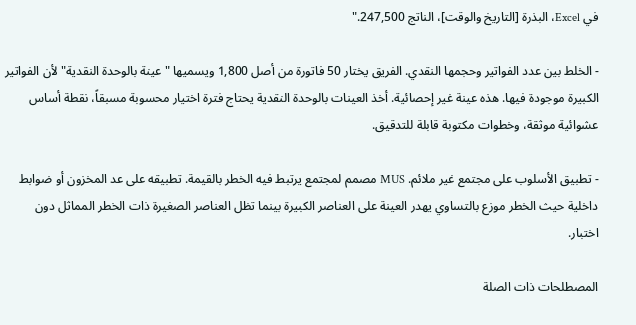في Excel، البذرة [التاريخ والوقت]، الناتج 247,500."

- الخلط بين عدد الفواتير وحجمها النقدي. الفريق يختار 50 فاتورة من أصل 1,800 ويسميها "عينة بالوحدة النقدية" لأن الفواتير الكبيرة موجودة فيها. هذه عينة غير إحصائية. أخذ العينات بالوحدة النقدية يحتاج فترة اختيار محسوبة مسبقاً، نقطة أساس عشوائية موثقة، وخطوات مكتوبة قابلة للتدقيق.

- تطبيق الأسلوب على مجتمع غير ملائم. MUS مصمم لمجتمع يرتبط فيه الخطر بالقيمة. تطبيقه على عد المخزون أو ضوابط داخلية حيث الخطر موزع بالتساوي يهدر العينة على العناصر الكبيرة بينما تظل العناصر الصغيرة ذات الخطر المماثل دون اختبار.

المصطلحات ذات الصلة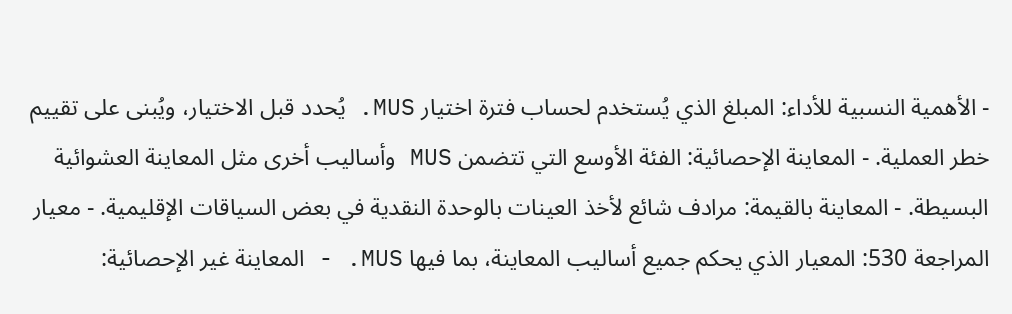- الأهمية النسبية للأداء: المبلغ الذي يُستخدم لحساب فترة اختيار MUS. يُحدد قبل الاختيار، ويُبنى على تقييم خطر العملية. - المعاينة الإحصائية: الفئة الأوسع التي تتضمن MUS وأساليب أخرى مثل المعاينة العشوائية البسيطة. - المعاينة بالقيمة: مرادف شائع لأخذ العينات بالوحدة النقدية في بعض السياقات الإقليمية. - معيار المراجعة 530: المعيار الذي يحكم جميع أساليب المعاينة، بما فيها MUS. - المعاينة غير الإحصائية: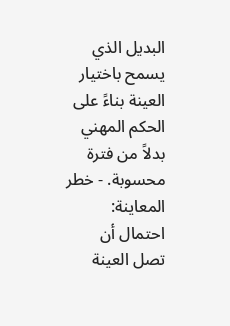البديل الذي يسمح باختيار العينة بناءً على الحكم المهني بدلاً من فترة محسوبة. - خطر المعاينة: احتمال أن تصل العينة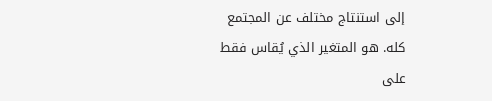إلى استنتاج مختلف عن المجتمع كله. هو المتغير الذي يُقاس فقط على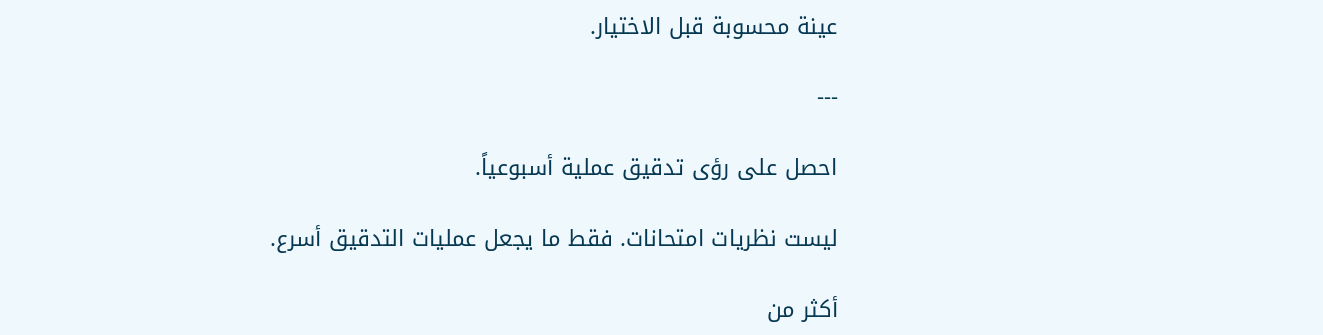عينة محسوبة قبل الاختيار.

---

احصل على رؤى تدقيق عملية أسبوعياً.

ليست نظريات امتحانات. فقط ما يجعل عمليات التدقيق أسرع.

أكثر من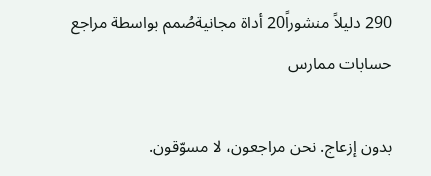290 دليلاً منشوراً20 أداة مجانيةصُمم بواسطة مراجع حسابات ممارس

بدون إزعاج. نحن مراجعون، لا مسوّقون.